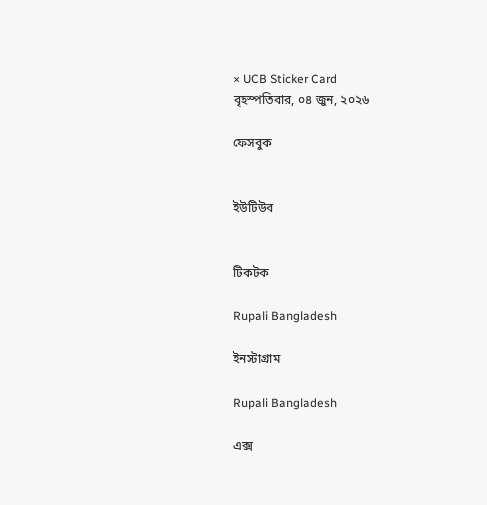× UCB Sticker Card
বৃহস্পতিবার, ০৪ জুন, ২০২৬

ফেসবুক


ইউটিউব


টিকটক

Rupali Bangladesh

ইনস্টাগ্রাম

Rupali Bangladesh

এক্স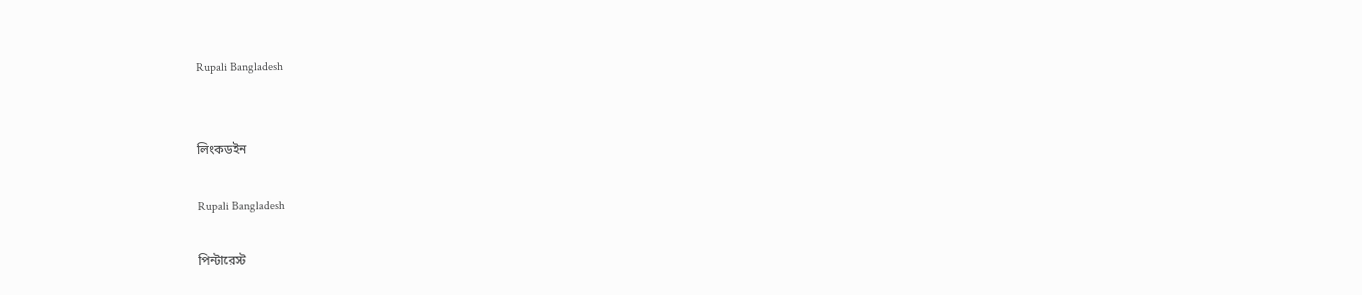Rupali Bangladesh


লিংকডইন

Rupali Bangladesh

পিন্টারেস্ট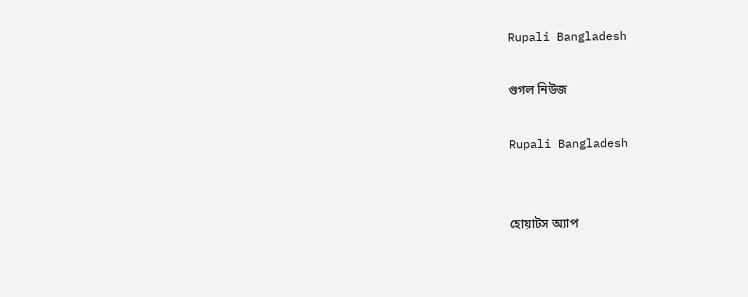Rupali Bangladesh

গুগল নিউজ

Rupali Bangladesh


হোয়াটস অ্যাপ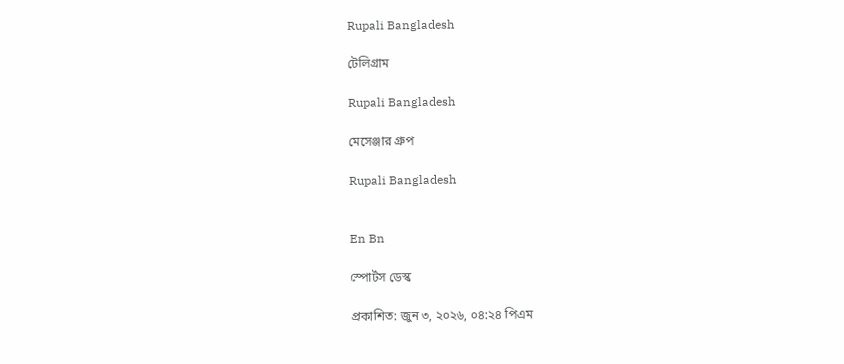Rupali Bangladesh

টেলিগ্রাম

Rupali Bangladesh

মেসেঞ্জার গ্রুপ

Rupali Bangladesh


En Bn

স্পোর্টস ডেস্ক

প্রকাশিত: জুন ৩, ২০২৬, ০৪:২৪ পিএম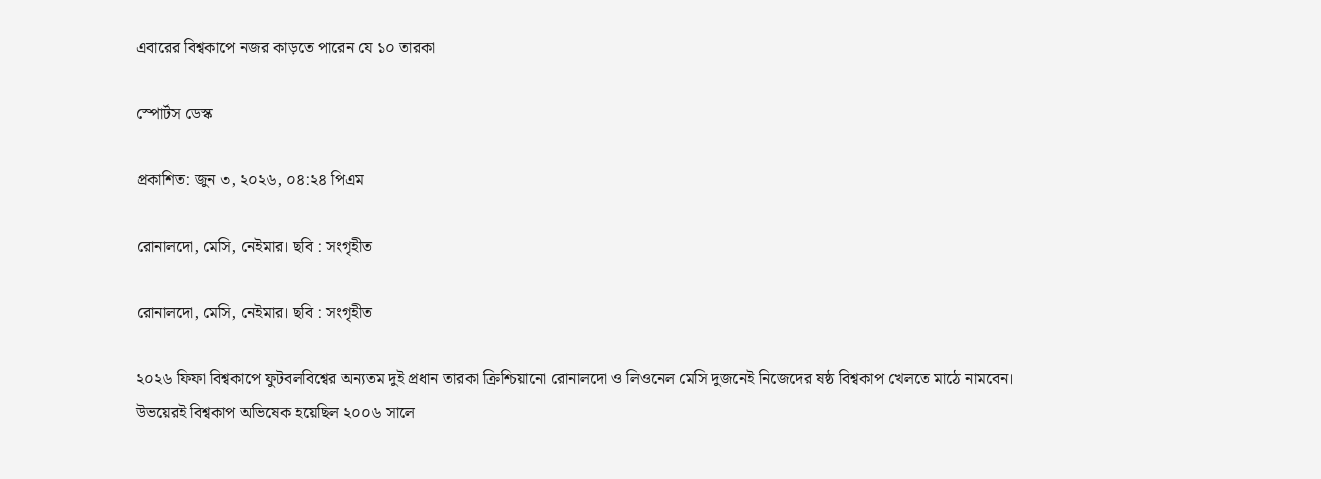এবারের বিশ্বকাপে নজর কাড়তে পারেন যে ১০ তারকা

স্পোর্টস ডেস্ক

প্রকাশিত: জুন ৩, ২০২৬, ০৪:২৪ পিএম

রোনালদো, মেসি, নেইমার। ছবি : সংগৃহীত

রোনালদো, মেসি, নেইমার। ছবি : সংগৃহীত

২০২৬ ফিফা বিশ্বকাপে ফুটবলবিশ্বের অন্যতম দুই প্রধান তারকা ক্রিশ্চিয়ানো রোনালদো ও লিওনেল মেসি দুজনেই নিজেদের ষষ্ঠ বিশ্বকাপ খেলতে মাঠে নামবেন। উভয়েরই বিশ্বকাপ অভিষেক হয়েছিল ২০০৬ সালে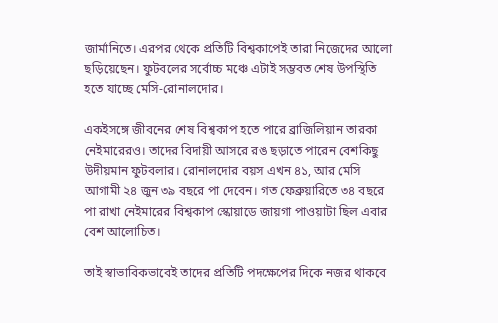জার্মানিতে। এরপর থেকে প্রতিটি বিশ্বকাপেই তারা নিজেদের আলো ছড়িয়েছেন। ফুটবলের সর্বোচ্চ মঞ্চে এটাই সম্ভবত শেষ উপস্থিতি হতে যাচ্ছে মেসি-রোনালদোর।

একইসঙ্গে জীবনের শেষ বিশ্বকাপ হতে পারে ব্রাজিলিয়ান তারকা নেইমারেরও। তাদের বিদায়ী আসরে রঙ ছড়াতে পারেন বেশকিছু উদীয়মান ফুটবলার। রোনালদোর বয়স এখন ৪১, আর মেসি আগামী ২৪ জুন ৩৯ বছরে পা দেবেন। গত ফেব্রুয়ারিতে ৩৪ বছরে পা রাখা নেইমারের বিশ্বকাপ স্কোয়াডে জায়গা পাওয়াটা ছিল এবার বেশ আলোচিত।

তাই স্বাভাবিকভাবেই তাদের প্রতিটি পদক্ষেপের দিকে নজর থাকবে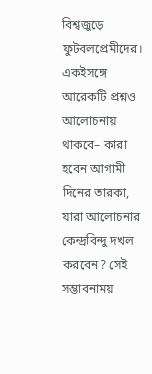বিশ্বজুড়ে ফুটবলপ্রেমীদের। একইসঙ্গে আরেকটি প্রশ্নও আলোচনায় থাকবে– কারা হবেন আগামী দিনের তারকা, যারা আলোচনার কেন্দ্রবিন্দু দখল করবেন? সেই সম্ভাবনাময়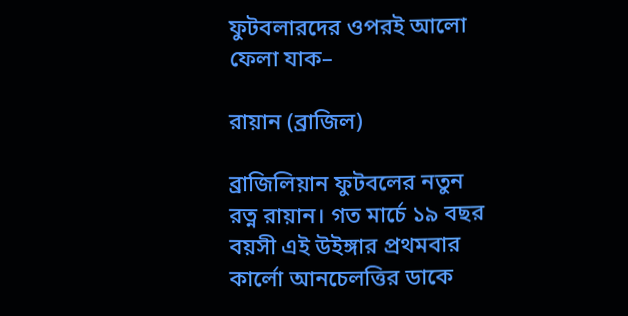ফুটবলারদের ওপরই আলো ফেলা যাক–

রায়ান (ব্রাজিল)

ব্রাজিলিয়ান ফুটবলের নতুন রত্ন রায়ান। গত মার্চে ১৯ বছর বয়সী এই উইঙ্গার প্রথমবার কার্লো আনচেলত্তির ডাকে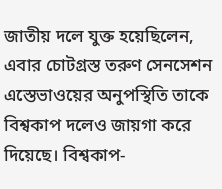জাতীয় দলে যুক্ত হয়েছিলেন, এবার চোটগ্রস্ত তরুণ সেনসেশন এস্তেভাওয়ের অনুপস্থিতি তাকে বিশ্বকাপ দলেও জায়গা করে দিয়েছে। বিশ্বকাপ-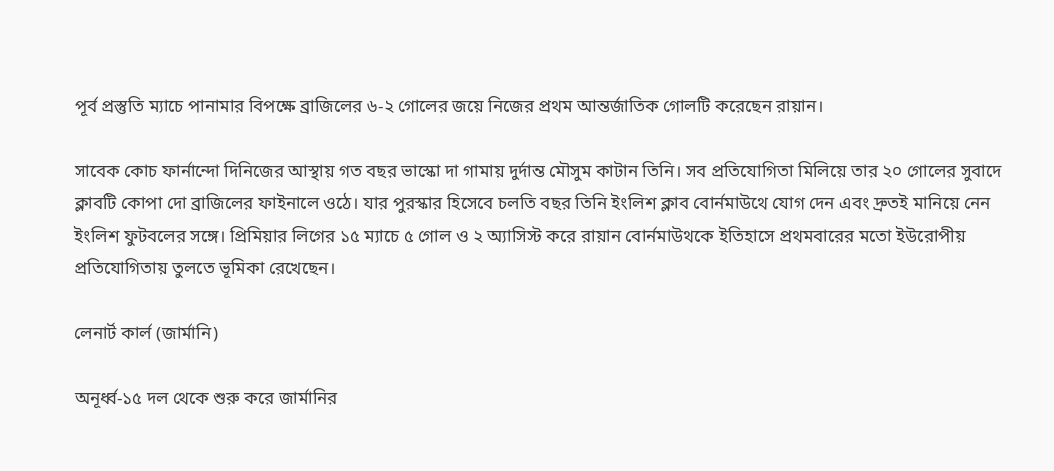পূর্ব প্রস্তুতি ম্যাচে পানামার বিপক্ষে ব্রাজিলের ৬-২ গোলের জয়ে নিজের প্রথম আন্তর্জাতিক গোলটি করেছেন রায়ান।

সাবেক কোচ ফার্নান্দো দিনিজের আস্থায় গত বছর ভাস্কো দা গামায় দুর্দান্ত মৌসুম কাটান তিনি। সব প্রতিযোগিতা মিলিয়ে তার ২০ গোলের সুবাদে ক্লাবটি কোপা দো ব্রাজিলের ফাইনালে ওঠে। যার পুরস্কার হিসেবে চলতি বছর তিনি ইংলিশ ক্লাব বোর্নমাউথে যোগ দেন এবং দ্রুতই মানিয়ে নেন ইংলিশ ফুটবলের সঙ্গে। প্রিমিয়ার লিগের ১৫ ম্যাচে ৫ গোল ও ২ অ্যাসিস্ট করে রায়ান বোর্নমাউথকে ইতিহাসে প্রথমবারের মতো ইউরোপীয় প্রতিযোগিতায় তুলতে ভূমিকা রেখেছেন।

লেনার্ট কার্ল (জার্মানি)

অনূর্ধ্ব-১৫ দল থেকে শুরু করে জার্মানির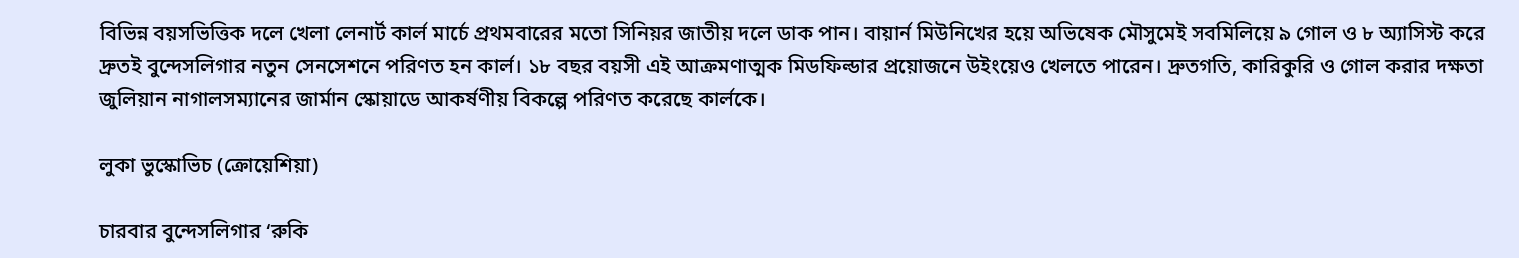বিভিন্ন বয়সভিত্তিক দলে খেলা লেনার্ট কার্ল মার্চে প্রথমবারের মতো সিনিয়র জাতীয় দলে ডাক পান। বায়ার্ন মিউনিখের হয়ে অভিষেক মৌসুমেই সবমিলিয়ে ৯ গোল ও ৮ অ্যাসিস্ট করে দ্রুতই বুন্দেসলিগার নতুন সেনসেশনে পরিণত হন কার্ল। ১৮ বছর বয়সী এই আক্রমণাত্মক মিডফিল্ডার প্রয়োজনে উইংয়েও খেলতে পারেন। দ্রুতগতি, কারিকুরি ও গোল করার দক্ষতা জুলিয়ান নাগালসম্যানের জার্মান স্কোয়াডে আকর্ষণীয় বিকল্পে পরিণত করেছে কার্লকে।

লুকা ভুস্কোভিচ (ক্রোয়েশিয়া)

চারবার বুন্দেসলিগার ‘রুকি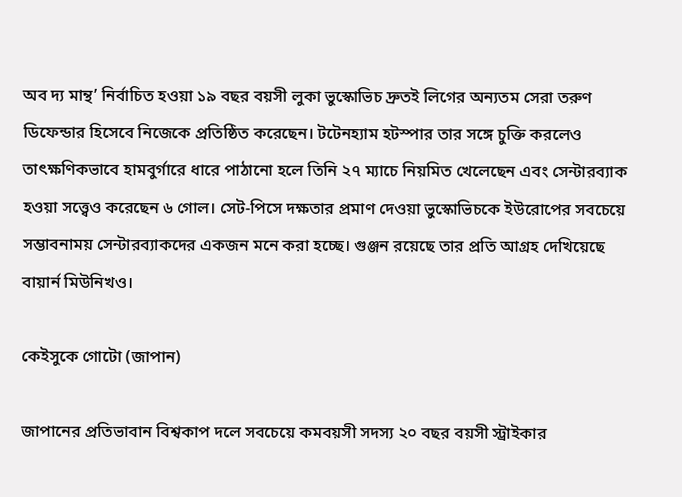অব দ্য মান্থ’ নির্বাচিত হওয়া ১৯ বছর বয়সী লুকা ভুস্কোভিচ দ্রুতই লিগের অন্যতম সেরা তরুণ ডিফেন্ডার হিসেবে নিজেকে প্রতিষ্ঠিত করেছেন। টটেনহ্যাম হটস্পার তার সঙ্গে চুক্তি করলেও তাৎক্ষণিকভাবে হামবুর্গারে ধারে পাঠানো হলে তিনি ২৭ ম্যাচে নিয়মিত খেলেছেন এবং সেন্টারব্যাক হওয়া সত্ত্বেও করেছেন ৬ গোল। সেট-পিসে দক্ষতার প্রমাণ দেওয়া ভুস্কোভিচকে ইউরোপের সবচেয়ে সম্ভাবনাময় সেন্টারব্যাকদের একজন মনে করা হচ্ছে। গুঞ্জন রয়েছে তার প্রতি আগ্রহ দেখিয়েছে বায়ার্ন মিউনিখও।

কেইসুকে গোটো (জাপান)

জাপানের প্রতিভাবান বিশ্বকাপ দলে সবচেয়ে কমবয়সী সদস্য ২০ বছর বয়সী স্ট্রাইকার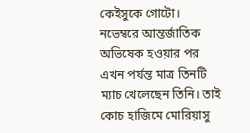কেইসুকে গোটো। নভেম্বরে আন্তর্জাতিক অভিষেক হওয়ার পর এখন পর্যন্ত মাত্র তিনটি ম্যাচ খেলেছেন তিনি। তাই কোচ হাজিমে মোরিয়াসু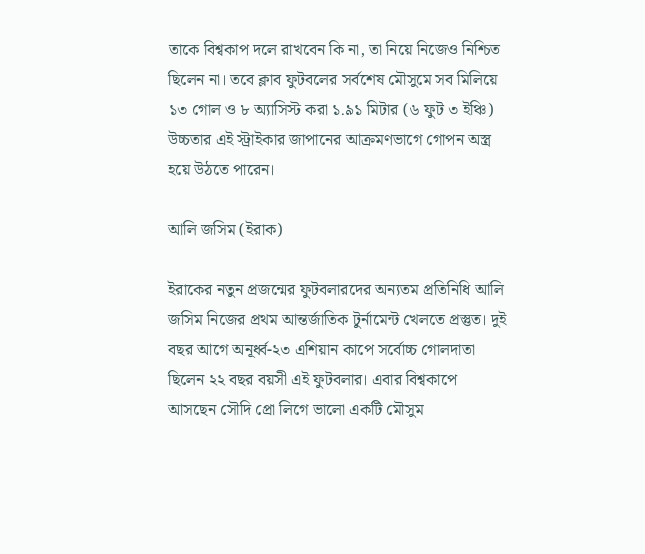তাকে বিশ্বকাপ দলে রাখবেন কি না, তা নিয়ে নিজেও নিশ্চিত ছিলেন না। তবে ক্লাব ফুটবলের সর্বশেষ মৌসুমে সব মিলিয়ে ১৩ গোল ও ৮ অ্যাসিস্ট করা ১.৯১ মিটার (৬ ফুট ৩ ইঞ্চি) উচ্চতার এই স্ট্রাইকার জাপানের আক্রমণভাগে গোপন অস্ত্র হয়ে উঠতে পারেন।

আলি জসিম (ইরাক)

ইরাকের নতুন প্রজন্মের ফুটবলারদের অন্যতম প্রতিনিধি আলি জসিম নিজের প্রথম আন্তর্জাতিক টুর্নামেন্ট খেলতে প্রস্তুত। দুই বছর আগে অনূর্ধ্ব-২৩ এশিয়ান কাপে সর্বোচ্চ গোলদাতা ছিলেন ২২ বছর বয়সী এই ফুটবলার। এবার বিশ্বকাপে আসছেন সৌদি প্রো লিগে ভালো একটি মৌসুম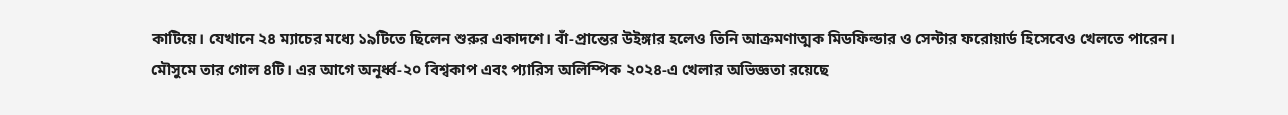কাটিয়ে। যেখানে ২৪ ম্যাচের মধ্যে ১৯টিতে ছিলেন শুরুর একাদশে। বাঁ-প্রান্তের উইঙ্গার হলেও তিনি আক্রমণাত্মক মিডফিল্ডার ও সেন্টার ফরোয়ার্ড হিসেবেও খেলতে পারেন। মৌসুমে তার গোল ৪টি। এর আগে অনূর্ধ্ব-২০ বিশ্বকাপ এবং প্যারিস অলিম্পিক ২০২৪-এ খেলার অভিজ্ঞতা রয়েছে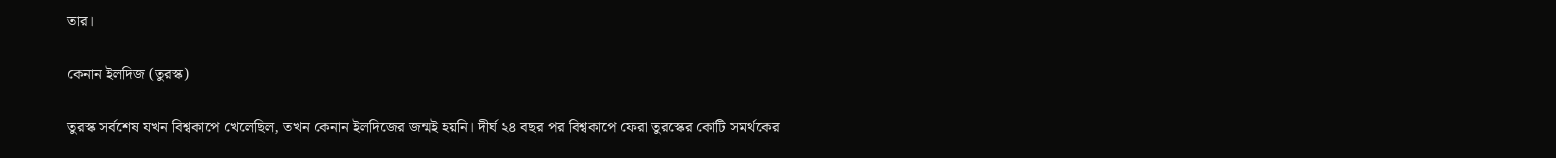তার।

কেনান ইলদিজ (তুরস্ক)

তুরস্ক সর্বশেষ যখন বিশ্বকাপে খেলেছিল, তখন কেনান ইলদিজের জন্মই হয়নি। দীর্ঘ ২৪ বছর পর বিশ্বকাপে ফেরা তুরস্কের কোটি সমর্থকের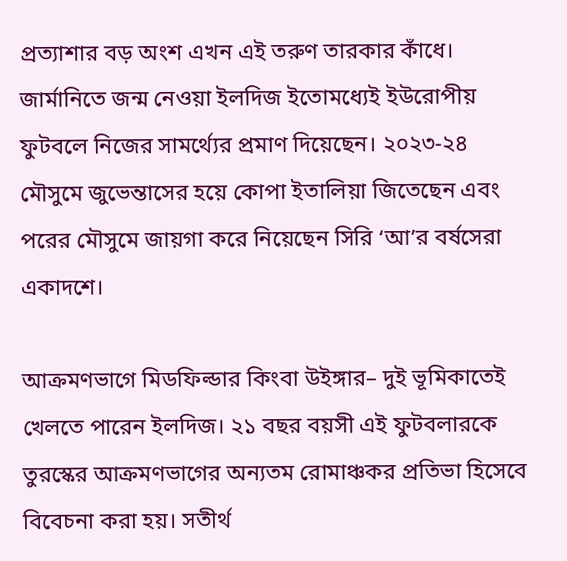প্রত্যাশার বড় অংশ এখন এই তরুণ তারকার কাঁধে। জার্মানিতে জন্ম নেওয়া ইলদিজ ইতোমধ্যেই ইউরোপীয় ফুটবলে নিজের সামর্থ্যের প্রমাণ দিয়েছেন। ২০২৩-২৪ মৌসুমে জুভেন্তাসের হয়ে কোপা ইতালিয়া জিতেছেন এবং পরের মৌসুমে জায়গা করে নিয়েছেন সিরি ‘আ’র বর্ষসেরা একাদশে।

আক্রমণভাগে মিডফিল্ডার কিংবা উইঙ্গার– দুই ভূমিকাতেই খেলতে পারেন ইলদিজ। ২১ বছর বয়সী এই ফুটবলারকে তুরস্কের আক্রমণভাগের অন্যতম রোমাঞ্চকর প্রতিভা হিসেবে বিবেচনা করা হয়। সতীর্থ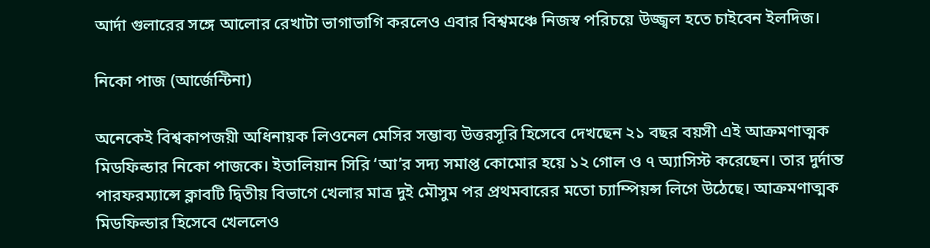আর্দা গুলারের সঙ্গে আলোর রেখাটা ভাগাভাগি করলেও এবার বিশ্বমঞ্চে নিজস্ব পরিচয়ে উজ্জ্বল হতে চাইবেন ইলদিজ।

নিকো পাজ (আর্জেন্টিনা)

অনেকেই বিশ্বকাপজয়ী অধিনায়ক লিওনেল মেসির সম্ভাব্য উত্তরসূরি হিসেবে দেখছেন ২১ বছর বয়সী এই আক্রমণাত্মক মিডফিল্ডার নিকো পাজকে। ইতালিয়ান সিরি ‘আ’র সদ্য সমাপ্ত কোমোর হয়ে ১২ গোল ও ৭ অ্যাসিস্ট করেছেন। তার দুর্দান্ত পারফরম্যান্সে ক্লাবটি দ্বিতীয় বিভাগে খেলার মাত্র দুই মৌসুম পর প্রথমবারের মতো চ্যাম্পিয়ন্স লিগে উঠেছে। আক্রমণাত্মক মিডফিল্ডার হিসেবে খেললেও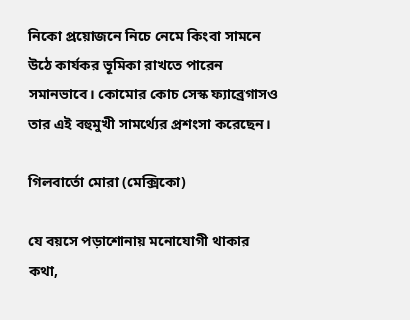নিকো প্রয়োজনে নিচে নেমে কিংবা সামনে উঠে কার্যকর ভূমিকা রাখতে পারেন সমানভাবে। কোমোর কোচ সেস্ক ফ্যাব্রেগাসও তার এই বহুমুখী সামর্থ্যের প্রশংসা করেছেন।

গিলবার্তো মোরা (মেক্সিকো)

যে বয়সে পড়াশোনায় মনোযোগী থাকার কথা,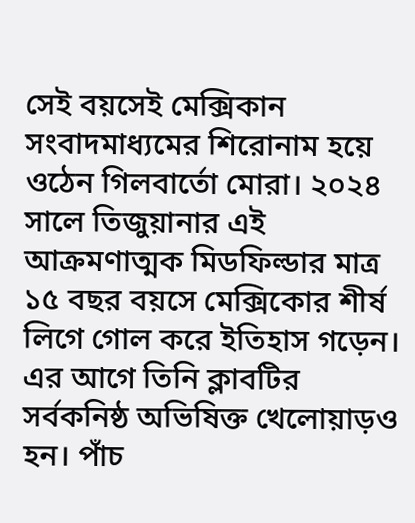সেই বয়সেই মেক্সিকান সংবাদমাধ্যমের শিরোনাম হয়ে ওঠেন গিলবার্তো মোরা। ২০২৪ সালে তিজুয়ানার এই আক্রমণাত্মক মিডফিল্ডার মাত্র ১৫ বছর বয়সে মেক্সিকোর শীর্ষ লিগে গোল করে ইতিহাস গড়েন। এর আগে তিনি ক্লাবটির সর্বকনিষ্ঠ অভিষিক্ত খেলোয়াড়ও হন। পাঁচ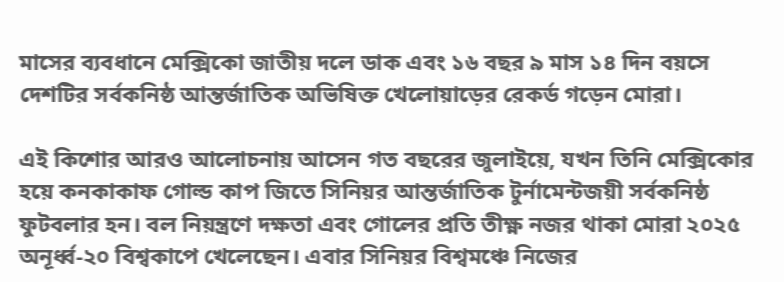মাসের ব্যবধানে মেক্সিকো জাতীয় দলে ডাক এবং ১৬ বছর ৯ মাস ১৪ দিন বয়সে দেশটির সর্বকনিষ্ঠ আন্তর্জাতিক অভিষিক্ত খেলোয়াড়ের রেকর্ড গড়েন মোরা।

এই কিশোর আরও আলোচনায় আসেন গত বছরের জুলাইয়ে, যখন তিনি মেক্সিকোর হয়ে কনকাকাফ গোল্ড কাপ জিতে সিনিয়র আন্তর্জাতিক টুর্নামেন্টজয়ী সর্বকনিষ্ঠ ফুটবলার হন। বল নিয়ন্ত্রণে দক্ষতা এবং গোলের প্রতি তীক্ষ্ণ নজর থাকা মোরা ২০২৫ অনূর্ধ্ব-২০ বিশ্বকাপে খেলেছেন। এবার সিনিয়র বিশ্বমঞ্চে নিজের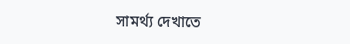সামর্থ্য দেখাতে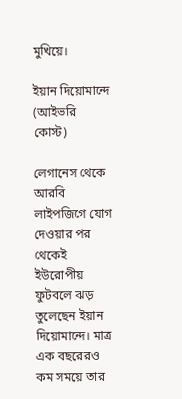মুখিয়ে।

ইয়ান দিয়োমান্দে (আইভরি কোস্ট)

লেগানেস থেকে আরবি লাইপজিগে যোগ দেওয়ার পর থেকেই ইউরোপীয় ফুটবলে ঝড় তুলেছেন ইয়ান দিয়োমান্দে। মাত্র এক বছরেরও কম সময়ে তার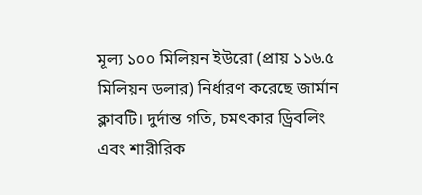মূল্য ১০০ মিলিয়ন ইউরো (প্রায় ১১৬.৫ মিলিয়ন ডলার) নির্ধারণ করেছে জার্মান ক্লাবটি। দুর্দান্ত গতি, চমৎকার ড্রিবলিং এবং শারীরিক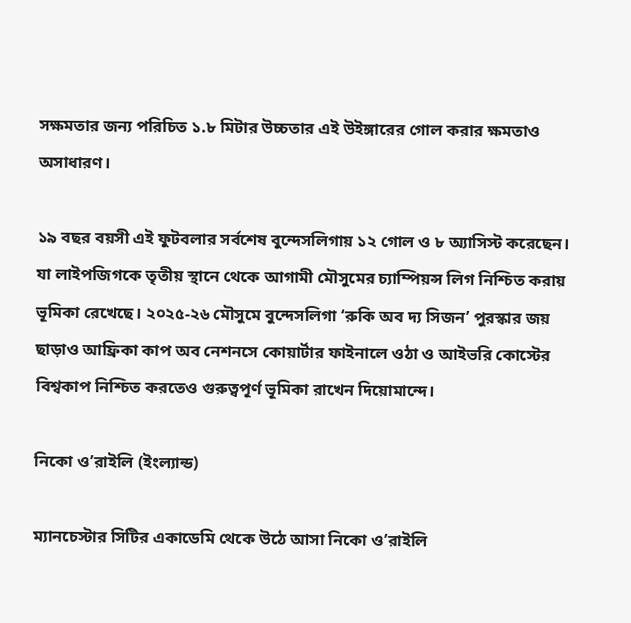সক্ষমতার জন্য পরিচিত ১.৮ মিটার উচ্চতার এই উইঙ্গারের গোল করার ক্ষমতাও অসাধারণ।

১৯ বছর বয়সী এই ফুটবলার সর্বশেষ বুন্দেসলিগায় ১২ গোল ও ৮ অ্যাসিস্ট করেছেন। যা লাইপজিগকে তৃতীয় স্থানে থেকে আগামী মৌসুমের চ্যাম্পিয়ন্স লিগ নিশ্চিত করায় ভূমিকা রেখেছে। ২০২৫-২৬ মৌসুমে বুন্দেসলিগা ‘রুকি অব দ্য সিজন’ পুরস্কার জয় ছাড়াও আফ্রিকা কাপ অব নেশনসে কোয়ার্টার ফাইনালে ওঠা ও আইভরি কোস্টের বিশ্বকাপ নিশ্চিত করতেও গুরুত্বপূর্ণ ভূমিকা রাখেন দিয়োমান্দে।

নিকো ও’রাইলি (ইংল্যান্ড)

ম্যানচেস্টার সিটির একাডেমি থেকে উঠে আসা নিকো ও’রাইলি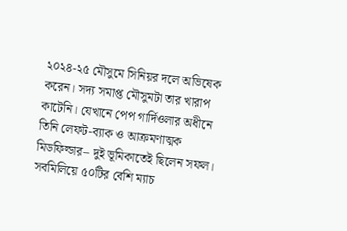২০২৪-২৫ মৌসুমে সিনিয়র দলে অভিষেক করেন। সদ্য সমাপ্ত মৌসুমটা তার খারাপ কাটেনি। যেখানে পেপ গার্দিওলার অধীনে তিনি লেফট-ব্যাক ও আক্রমণাত্মক মিডফিল্ডার– দুই ভূমিকাতেই ছিলেন সফল। সবমিলিয়ে ৫০টির বেশি ম্যাচ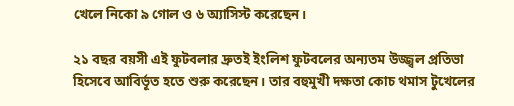খেলে নিকো ৯ গোল ও ৬ অ্যাসিস্ট করেছেন।

২১ বছর বয়সী এই ফুটবলার দ্রুতই ইংলিশ ফুটবলের অন্যতম উজ্জ্বল প্রতিভা হিসেবে আবির্ভূত হতে শুরু করেছেন। তার বহুমুখী দক্ষতা কোচ থমাস টুখেলের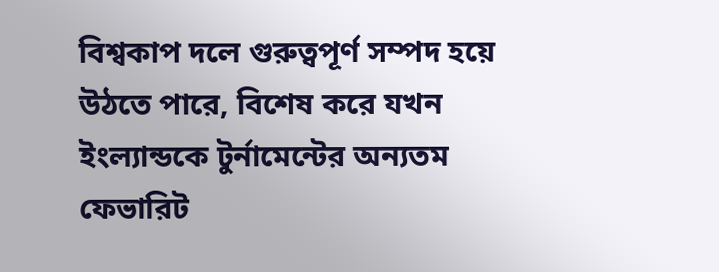বিশ্বকাপ দলে গুরুত্বপূর্ণ সম্পদ হয়ে উঠতে পারে, বিশেষ করে যখন ইংল্যান্ডকে টুর্নামেন্টের অন্যতম ফেভারিট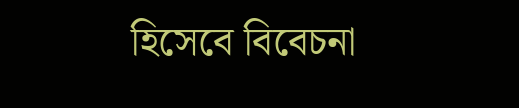হিসেবে বিবেচনা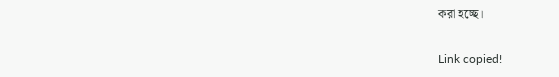করা হচ্ছে।

Link copied!